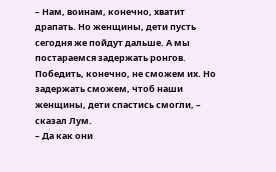– Нам, воинам, конечно, хватит драпать. Но женщины, дети пусть сегодня же пойдут дальше. А мы постараемся задержать ронгов. Победить, конечно, не сможем их. Но задержать сможем, чтоб наши женщины, дети спастись смогли, – сказал Лум.
– Да как они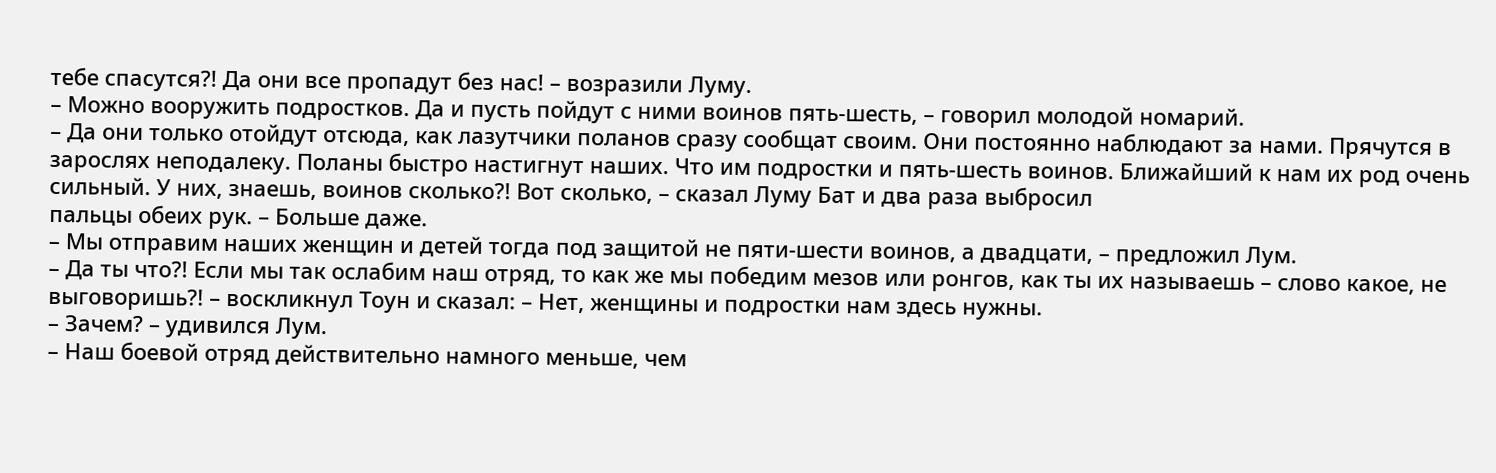тебе спасутся?! Да они все пропадут без нас! – возразили Луму.
– Можно вооружить подростков. Да и пусть пойдут с ними воинов пять-шесть, – говорил молодой номарий.
– Да они только отойдут отсюда, как лазутчики поланов сразу сообщат своим. Они постоянно наблюдают за нами. Прячутся в зарослях неподалеку. Поланы быстро настигнут наших. Что им подростки и пять-шесть воинов. Ближайший к нам их род очень сильный. У них, знаешь, воинов сколько?! Вот сколько, – сказал Луму Бат и два раза выбросил
пальцы обеих рук. – Больше даже.
– Мы отправим наших женщин и детей тогда под защитой не пяти-шести воинов, а двадцати, – предложил Лум.
– Да ты что?! Если мы так ослабим наш отряд, то как же мы победим мезов или ронгов, как ты их называешь – слово какое, не выговоришь?! – воскликнул Тоун и сказал: – Нет, женщины и подростки нам здесь нужны.
– Зачем? – удивился Лум.
– Наш боевой отряд действительно намного меньше, чем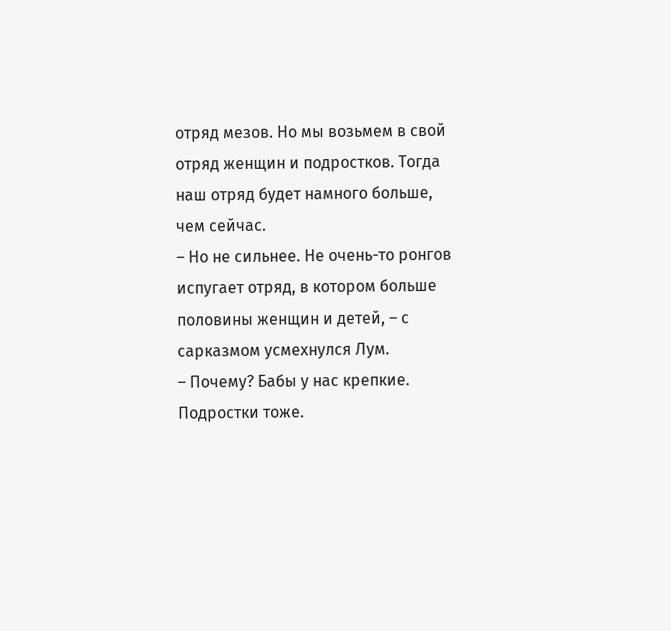отряд мезов. Но мы возьмем в свой отряд женщин и подростков. Тогда наш отряд будет намного больше, чем сейчас.
– Но не сильнее. Не очень-то ронгов испугает отряд, в котором больше половины женщин и детей, – с сарказмом усмехнулся Лум.
– Почему? Бабы у нас крепкие. Подростки тоже.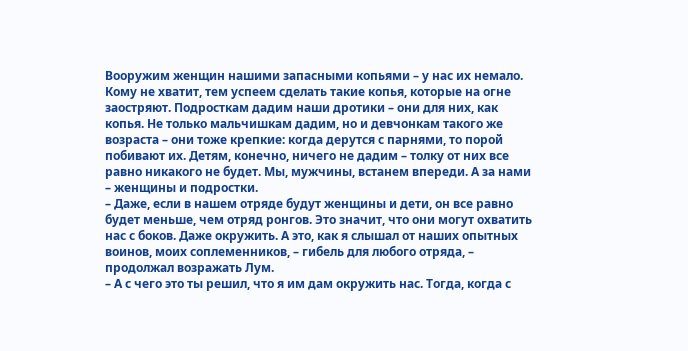Вооружим женщин нашими запасными копьями – у нас их немало. Кому не хватит, тем успеем сделать такие копья, которые на огне заостряют. Подросткам дадим наши дротики – они для них, как копья. Не только мальчишкам дадим, но и девчонкам такого же возраста – они тоже крепкие: когда дерутся с парнями, то порой побивают их. Детям, конечно, ничего не дадим – толку от них все равно никакого не будет. Мы, мужчины, встанем впереди. А за нами – женщины и подростки.
– Даже, если в нашем отряде будут женщины и дети, он все равно будет меньше, чем отряд ронгов. Это значит, что они могут охватить нас с боков. Даже окружить. А это, как я слышал от наших опытных воинов, моих соплеменников, – гибель для любого отряда, – продолжал возражать Лум.
– А с чего это ты решил, что я им дам окружить нас. Тогда, когда с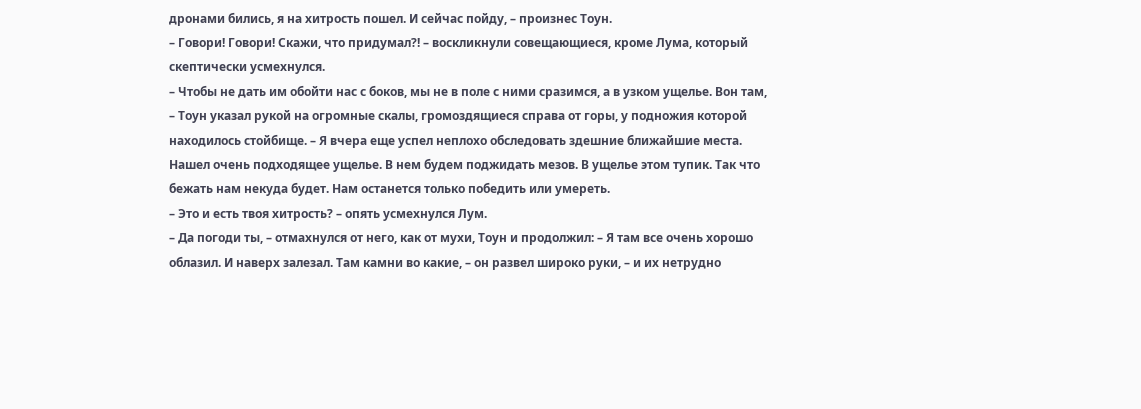дронами бились, я на хитрость пошел. И сейчас пойду, – произнес Тоун.
– Говори! Говори! Скажи, что придумал?! – воскликнули совещающиеся, кроме Лума, который скептически усмехнулся.
– Чтобы не дать им обойти нас с боков, мы не в поле с ними сразимся, а в узком ущелье. Вон там, – Тоун указал рукой на огромные скалы, громоздящиеся справа от горы, у подножия которой находилось стойбище. – Я вчера еще успел неплохо обследовать здешние ближайшие места. Нашел очень подходящее ущелье. В нем будем поджидать мезов. В ущелье этом тупик. Так что бежать нам некуда будет. Нам останется только победить или умереть.
– Это и есть твоя хитрость? – опять усмехнулся Лум.
– Да погоди ты, – отмахнулся от него, как от мухи, Тоун и продолжил: – Я там все очень хорошо облазил. И наверх залезал. Там камни во какие, – он развел широко руки, – и их нетрудно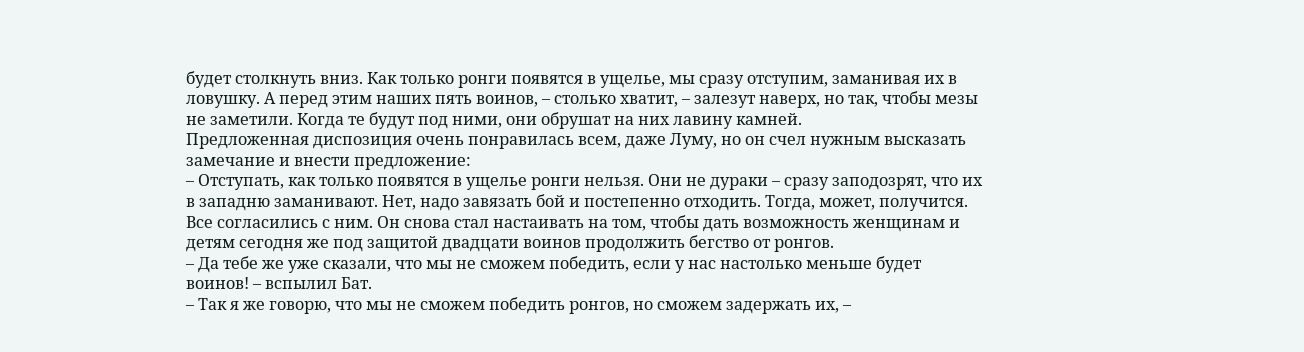будет столкнуть вниз. Как только ронги появятся в ущелье, мы сразу отступим, заманивая их в ловушку. А перед этим наших пять воинов, – столько хватит, – залезут наверх, но так, чтобы мезы не заметили. Когда те будут под ними, они обрушат на них лавину камней.
Предложенная диспозиция очень понравилась всем, даже Луму, но он счел нужным высказать замечание и внести предложение:
– Отступать, как только появятся в ущелье ронги нельзя. Они не дураки – сразу заподозрят, что их в западню заманивают. Нет, надо завязать бой и постепенно отходить. Тогда, может, получится.
Все согласились с ним. Он снова стал настаивать на том, чтобы дать возможность женщинам и детям сегодня же под защитой двадцати воинов продолжить бегство от ронгов.
– Да тебе же уже сказали, что мы не сможем победить, если у нас настолько меньше будет воинов! – вспылил Бат.
– Так я же говорю, что мы не сможем победить ронгов, но сможем задержать их, –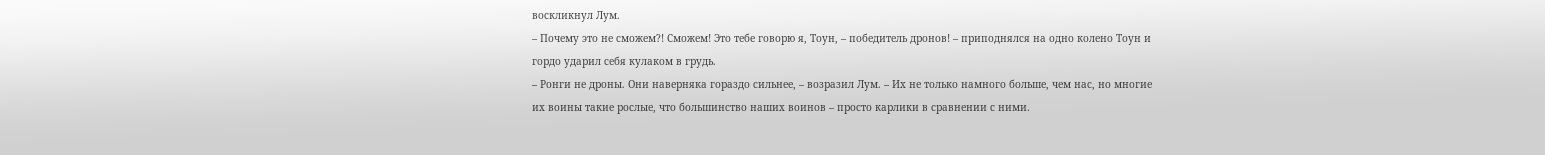воскликнул Лум.
– Почему это не сможем?! Сможем! Это тебе говорю я, Тоун, – победитель дронов! – приподнялся на одно колено Тоун и гордо ударил себя кулаком в грудь.
– Ронги не дроны. Они наверняка гораздо сильнее, – возразил Лум. – Их не только намного больше, чем нас, но многие их воины такие рослые, что большинство наших воинов – просто карлики в сравнении с ними.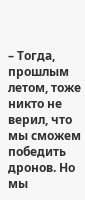– Тогда, прошлым летом, тоже никто не верил, что мы сможем победить дронов. Но мы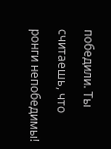победили. Ты считаешь, что ронги непобедимы!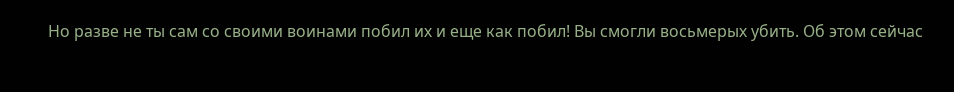Но разве не ты сам со своими воинами побил их и еще как побил! Вы смогли восьмерых убить. Об этом сейчас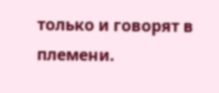только и говорят в племени.